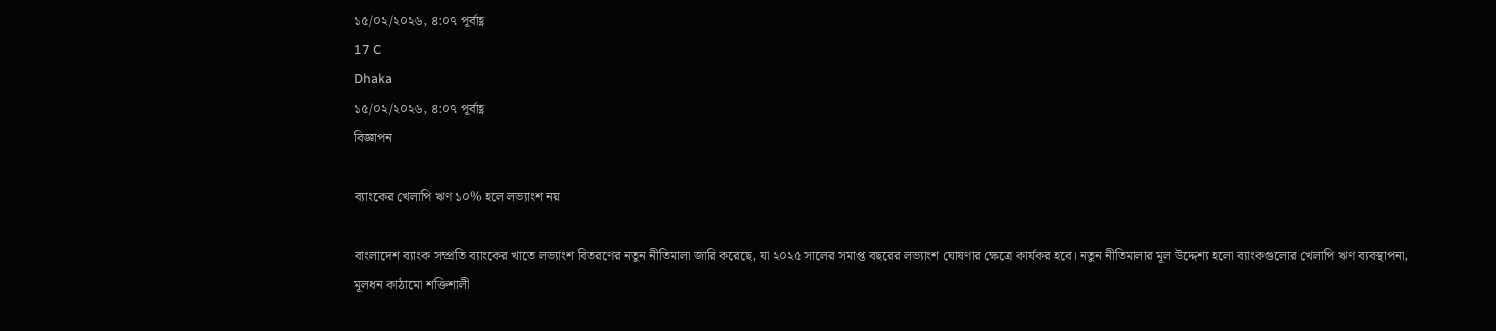১৫/০২/২০২৬, ৪:০৭ পূর্বাহ্ণ
17 C
Dhaka
১৫/০২/২০২৬, ৪:০৭ পূর্বাহ্ণ
বিজ্ঞাপন

ব্যাংকের খেলাপি ঋণ ১০% হলে লভ্যাংশ নয়

বাংলাদেশ ব্যাংক সম্প্রতি ব্যাংকের খাতে লভ্যাংশ বিতরণের নতুন নীতিমালা জারি করেছে, যা ২০২৫ সালের সমাপ্ত বছরের লভ্যাংশ ঘোষণার ক্ষেত্রে কার্যকর হবে। নতুন নীতিমালার মূল উদ্দেশ্য হলো ব্যাংকগুলোর খেলাপি ঋণ ব্যবস্থাপনা, মূলধন কাঠামো শক্তিশালী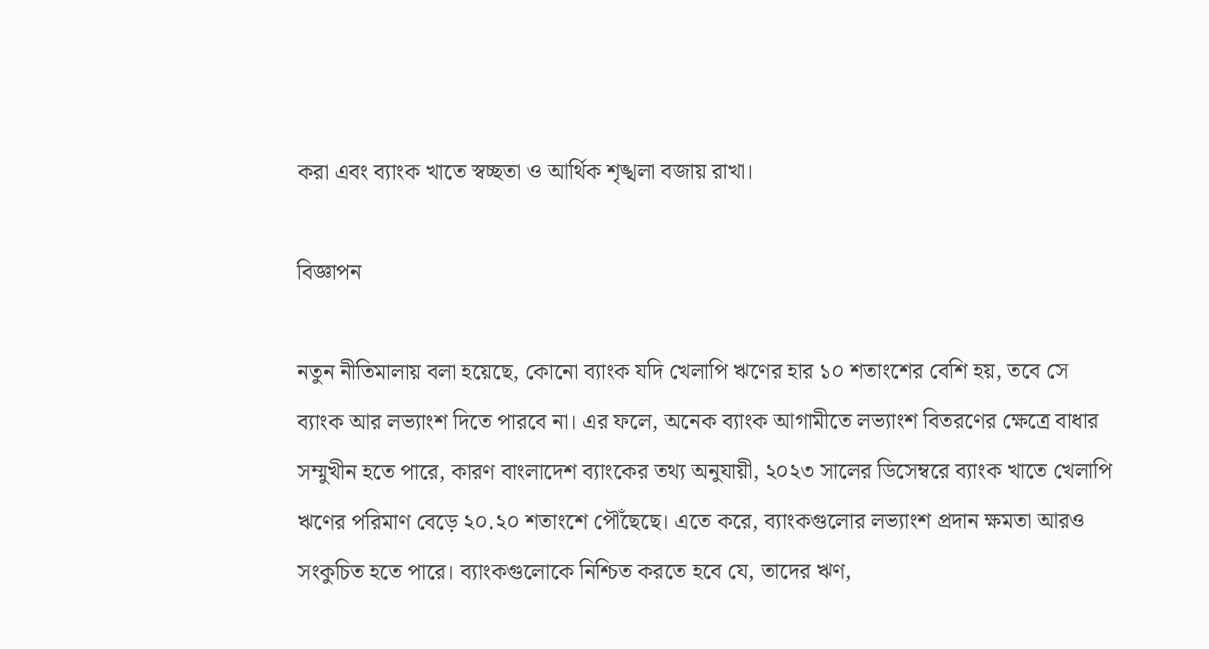করা এবং ব্যাংক খাতে স্বচ্ছতা ও আর্থিক শৃঙ্খলা বজায় রাখা।

বিজ্ঞাপন

নতুন নীতিমালায় বলা হয়েছে, কোনো ব্যাংক যদি খেলাপি ঋণের হার ১০ শতাংশের বেশি হয়, তবে সে ব্যাংক আর লভ্যাংশ দিতে পারবে না। এর ফলে, অনেক ব্যাংক আগামীতে লভ্যাংশ বিতরণের ক্ষেত্রে বাধার সম্মুখীন হতে পারে, কারণ বাংলাদেশ ব্যাংকের তথ্য অনুযায়ী, ২০২৩ সালের ডিসেম্বরে ব্যাংক খাতে খেলাপি ঋণের পরিমাণ বেড়ে ২০.২০ শতাংশে পৌঁছেছে। এতে করে, ব্যাংকগুলোর লভ্যাংশ প্রদান ক্ষমতা আরও সংকুচিত হতে পারে। ব্যাংকগুলোকে নিশ্চিত করতে হবে যে, তাদের ঋণ,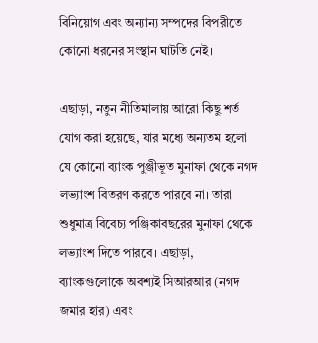বিনিয়োগ এবং অন্যান্য সম্পদের বিপরীতে কোনো ধরনের সংস্থান ঘাটতি নেই।

এছাড়া, নতুন নীতিমালায় আরো কিছু শর্ত যোগ করা হয়েছে, যার মধ্যে অন্যতম হলো যে কোনো ব্যাংক পুঞ্জীভূত মুনাফা থেকে নগদ লভ্যাংশ বিতরণ করতে পারবে না। তারা শুধুমাত্র বিবেচ্য পঞ্জিকাবছরের মুনাফা থেকে লভ্যাংশ দিতে পারবে। এছাড়া, ব্যাংকগুলোকে অবশ্যই সিআরআর (নগদ জমার হার) এবং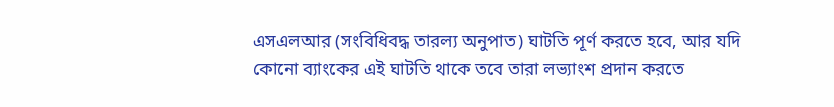এসএলআর (সংবিধিবদ্ধ তারল্য অনুপাত) ঘাটতি পূর্ণ করতে হবে, আর যদি কোনো ব্যাংকের এই ঘাটতি থাকে তবে তারা লভ্যাংশ প্রদান করতে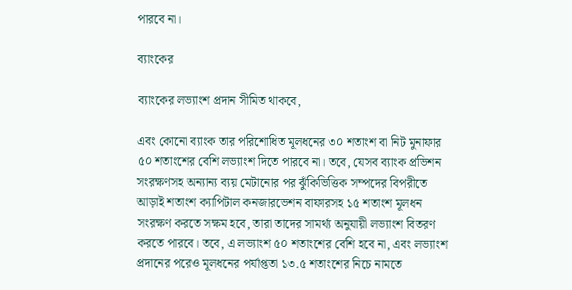পারবে না।

ব্যাংকের

ব্যাংকের লভ্যাংশ প্রদান সীমিত থাকবে,

এবং কোনো ব্যাংক তার পরিশোধিত মূলধনের ৩০ শতাংশ বা নিট মুনাফার ৫০ শতাংশের বেশি লভ্যাংশ দিতে পারবে না। তবে, যেসব ব্যাংক প্রভিশন সংরক্ষণসহ অন্যান্য ব্যয় মেটানোর পর ঝুঁকিভিত্তিক সম্পদের বিপরীতে আড়াই শতাংশ ক্যাপিটাল কনজারভেশন বাফারসহ ১৫ শতাংশ মূলধন সংরক্ষণ করতে সক্ষম হবে, তারা তাদের সামর্থ্য অনুযায়ী লভ্যাংশ বিতরণ করতে পারবে। তবে, এ লভ্যাংশ ৫০ শতাংশের বেশি হবে না, এবং লভ্যাংশ প্রদানের পরেও মূলধনের পর্যাপ্ততা ১৩.৫ শতাংশের নিচে নামতে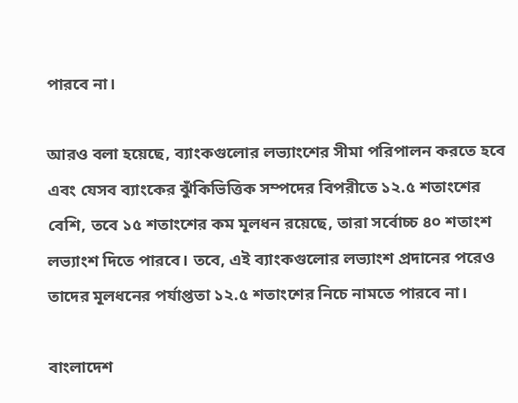পারবে না।

আরও বলা হয়েছে, ব্যাংকগুলোর লভ্যাংশের সীমা পরিপালন করতে হবে এবং যেসব ব্যাংকের ঝুঁকিভিত্তিক সম্পদের বিপরীতে ১২.৫ শতাংশের বেশি, তবে ১৫ শতাংশের কম মূলধন রয়েছে, তারা সর্বোচ্চ ৪০ শতাংশ লভ্যাংশ দিতে পারবে। তবে, এই ব্যাংকগুলোর লভ্যাংশ প্রদানের পরেও তাদের মূলধনের পর্যাপ্ততা ১২.৫ শতাংশের নিচে নামতে পারবে না।

বাংলাদেশ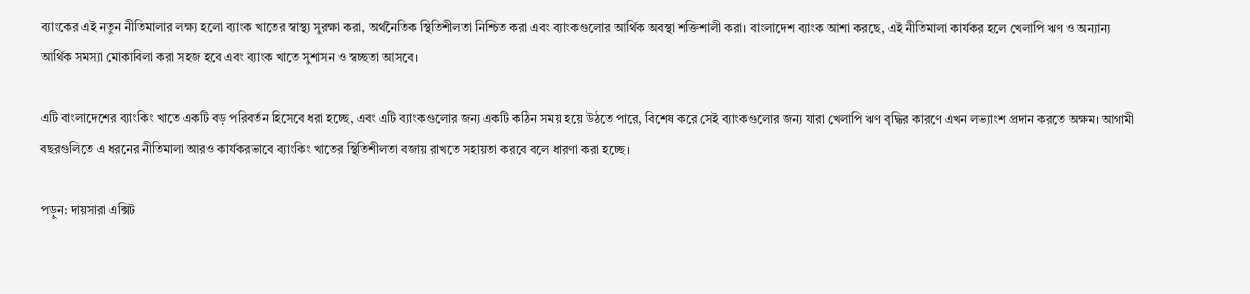ব্যাংকের এই নতুন নীতিমালার লক্ষ্য হলো ব্যাংক খাতের স্বাস্থ্য সুরক্ষা করা, অর্থনৈতিক স্থিতিশীলতা নিশ্চিত করা এবং ব্যাংকগুলোর আর্থিক অবস্থা শক্তিশালী করা। বাংলাদেশ ব্যাংক আশা করছে, এই নীতিমালা কার্যকর হলে খেলাপি ঋণ ও অন্যান্য আর্থিক সমস্যা মোকাবিলা করা সহজ হবে এবং ব্যাংক খাতে সুশাসন ও স্বচ্ছতা আসবে।

এটি বাংলাদেশের ব্যাংকিং খাতে একটি বড় পরিবর্তন হিসেবে ধরা হচ্ছে, এবং এটি ব্যাংকগুলোর জন্য একটি কঠিন সময় হয়ে উঠতে পারে, বিশেষ করে সেই ব্যাংকগুলোর জন্য যারা খেলাপি ঋণ বৃদ্ধির কারণে এখন লভ্যাংশ প্রদান করতে অক্ষম। আগামী বছরগুলিতে এ ধরনের নীতিমালা আরও কার্যকরভাবে ব্যাংকিং খাতের স্থিতিশীলতা বজায় রাখতে সহায়তা করবে বলে ধারণা করা হচ্ছে।

পড়ুন: দায়সারা এক্সিট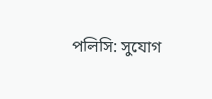পলিসি: সুযোগ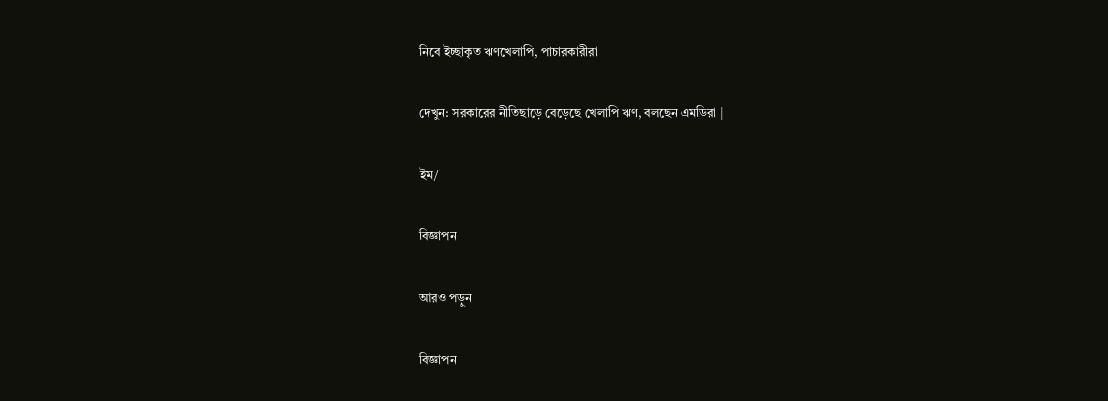নিবে ইচ্ছাকৃত ঋণখেলাপি, পাচারকারীরা

দেখুন: সরকারের নীতিছাড়ে বেড়েছে খেলাপি ঋণ, বলছেন এমডিরা |

ইম/

বিজ্ঞাপন

আরও পড়ুন

বিজ্ঞাপন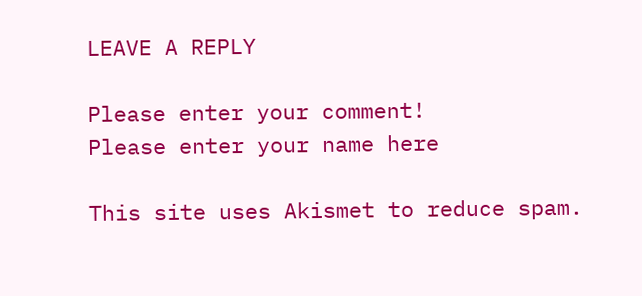LEAVE A REPLY

Please enter your comment!
Please enter your name here

This site uses Akismet to reduce spam.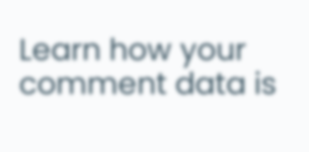Learn how your comment data is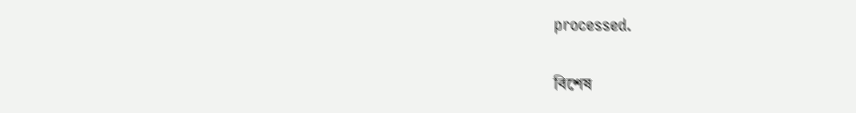processed.

বিশেষ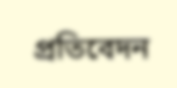প্রতিবেদন